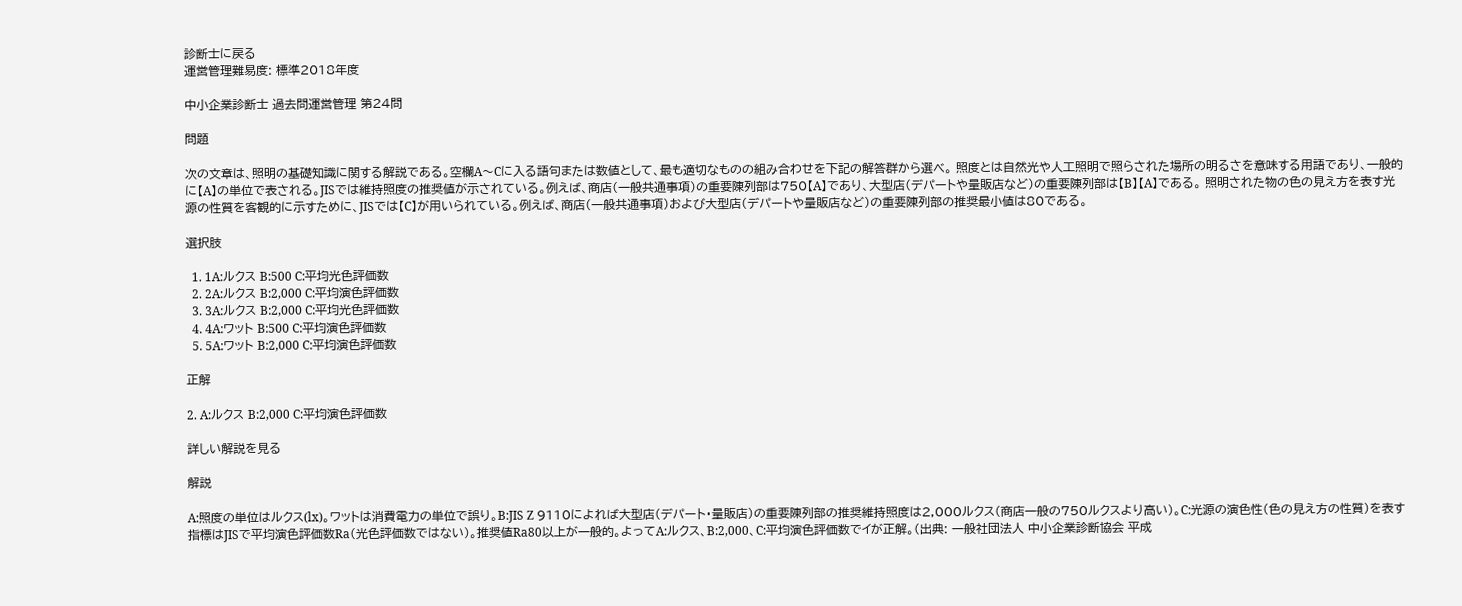診断士に戻る
運営管理難易度: 標準2018年度

中小企業診断士 過去問運営管理 第24問

問題

次の文章は、照明の基礎知識に関する解説である。空欄A〜Cに入る語句または数値として、最も適切なものの組み合わせを下記の解答群から選べ。 照度とは自然光や人工照明で照らされた場所の明るさを意味する用語であり、一般的に【A】の単位で表される。JISでは維持照度の推奨値が示されている。例えば、商店(一般共通事項)の重要陳列部は750【A】であり、大型店(デパートや量販店など)の重要陳列部は【B】【A】である。 照明された物の色の見え方を表す光源の性質を客観的に示すために、JISでは【C】が用いられている。例えば、商店(一般共通事項)および大型店(デパートや量販店など)の重要陳列部の推奨最小値は80である。

選択肢

  1. 1A:ルクス B:500 C:平均光色評価数
  2. 2A:ルクス B:2,000 C:平均演色評価数
  3. 3A:ルクス B:2,000 C:平均光色評価数
  4. 4A:ワット B:500 C:平均演色評価数
  5. 5A:ワット B:2,000 C:平均演色評価数

正解

2. A:ルクス B:2,000 C:平均演色評価数

詳しい解説を見る

解説

A:照度の単位はルクス(lx)。ワットは消費電力の単位で誤り。B:JIS Z 9110によれば大型店(デパート・量販店)の重要陳列部の推奨維持照度は2,000ルクス(商店一般の750ルクスより高い)。C:光源の演色性(色の見え方の性質)を表す指標はJISで平均演色評価数Ra(光色評価数ではない)。推奨値Ra80以上が一般的。よってA:ルクス、B:2,000、C:平均演色評価数でイが正解。(出典: 一般社団法人 中小企業診断協会 平成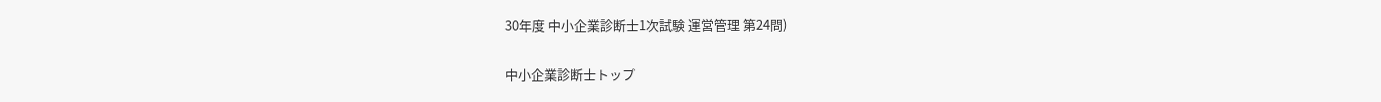30年度 中小企業診断士1次試験 運営管理 第24問)

中小企業診断士トップ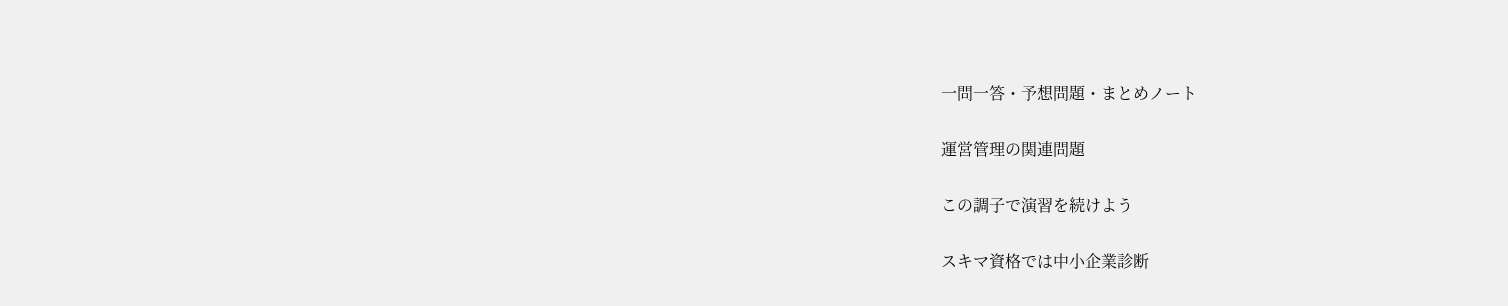一問一答・予想問題・まとめノート

運営管理の関連問題

この調子で演習を続けよう

スキマ資格では中小企業診断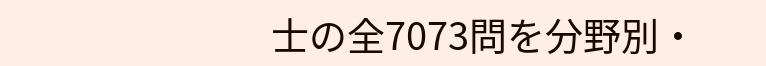士の全7073問を分野別・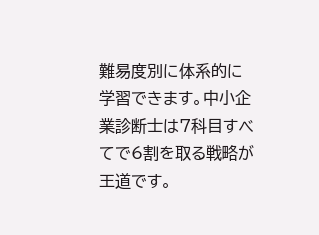難易度別に体系的に学習できます。中小企業診断士は7科目すべてで6割を取る戦略が王道です。